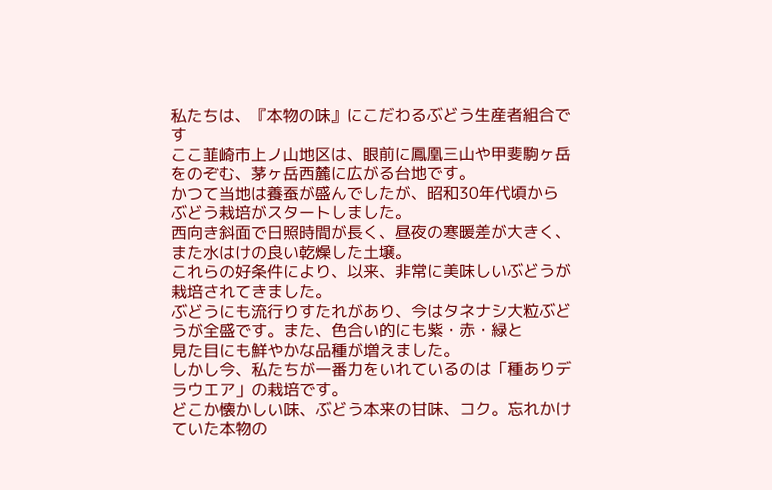私たちは、『本物の味』にこだわるぶどう生産者組合です
ここ韮崎市上ノ山地区は、眼前に鳳凰三山や甲斐駒ヶ岳をのぞむ、茅ヶ岳西麓に広がる台地です。
かつて当地は養蚕が盛んでしたが、昭和30年代頃からぶどう栽培がスタートしました。
西向き斜面で日照時間が長く、昼夜の寒暖差が大きく、また水はけの良い乾燥した土壌。
これらの好条件により、以来、非常に美味しいぶどうが栽培されてきました。
ぶどうにも流行りすたれがあり、今はタネナシ大粒ぶどうが全盛です。また、色合い的にも紫・赤・緑と
見た目にも鮮やかな品種が増えました。
しかし今、私たちが一番力をいれているのは「種ありデラウエア」の栽培です。
どこか懐かしい味、ぶどう本来の甘味、コク。忘れかけていた本物の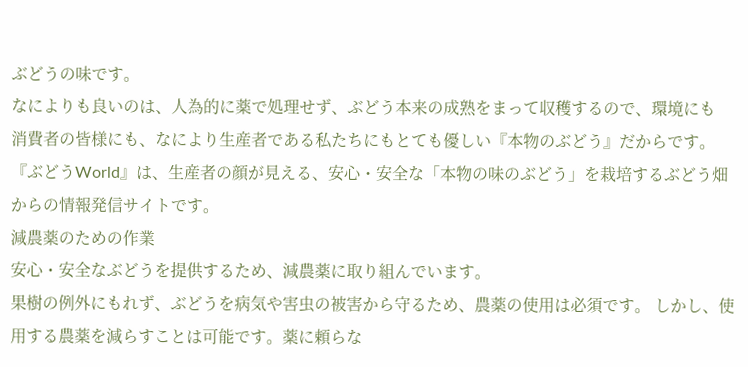ぶどうの味です。
なによりも良いのは、人為的に薬で処理せず、ぶどう本来の成熟をまって収穫するので、環境にも
消費者の皆様にも、なにより生産者である私たちにもとても優しい『本物のぶどう』だからです。
『ぶどうWorld』は、生産者の顔が見える、安心・安全な「本物の味のぶどう」を栽培するぶどう畑からの情報発信サイトです。
減農薬のための作業
安心・安全なぶどうを提供するため、減農薬に取り組んでいます。
果樹の例外にもれず、ぶどうを病気や害虫の被害から守るため、農薬の使用は必須です。 しかし、使用する農薬を減らすことは可能です。薬に頼らな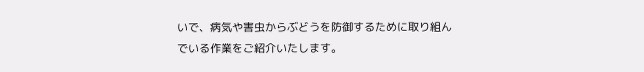いで、病気や害虫からぶどうを防御するために取り組んでいる作業をご紹介いたします。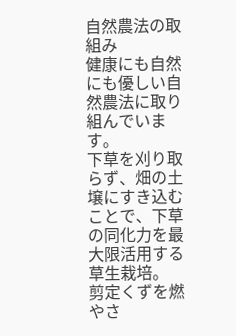自然農法の取組み
健康にも自然にも優しい自然農法に取り組んでいます。
下草を刈り取らず、畑の土壌にすき込むことで、下草の同化力を最大限活用する草生栽培。
剪定くずを燃やさ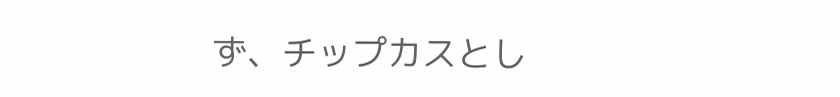ず、チップカスとし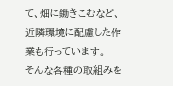て、畑に鋤きこむなど、近隣環境に配慮した作業も行っています。
そんな各種の取組みを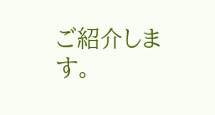ご紹介します。